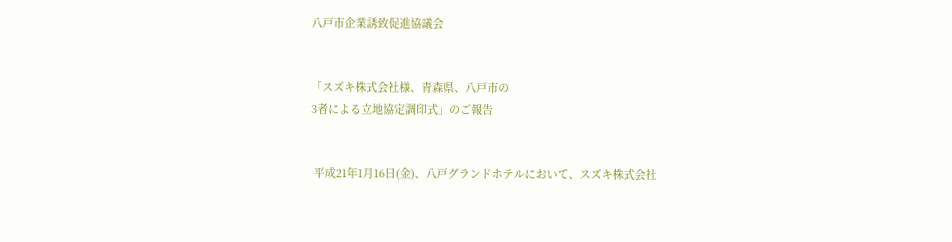八戸市企業誘致促進協議会


「スズキ株式会社様、青森県、八戸市の
3者による立地協定調印式」のご報告


 平成21年1月16日(金)、八戸グランドホテルにおいて、スズキ株式会社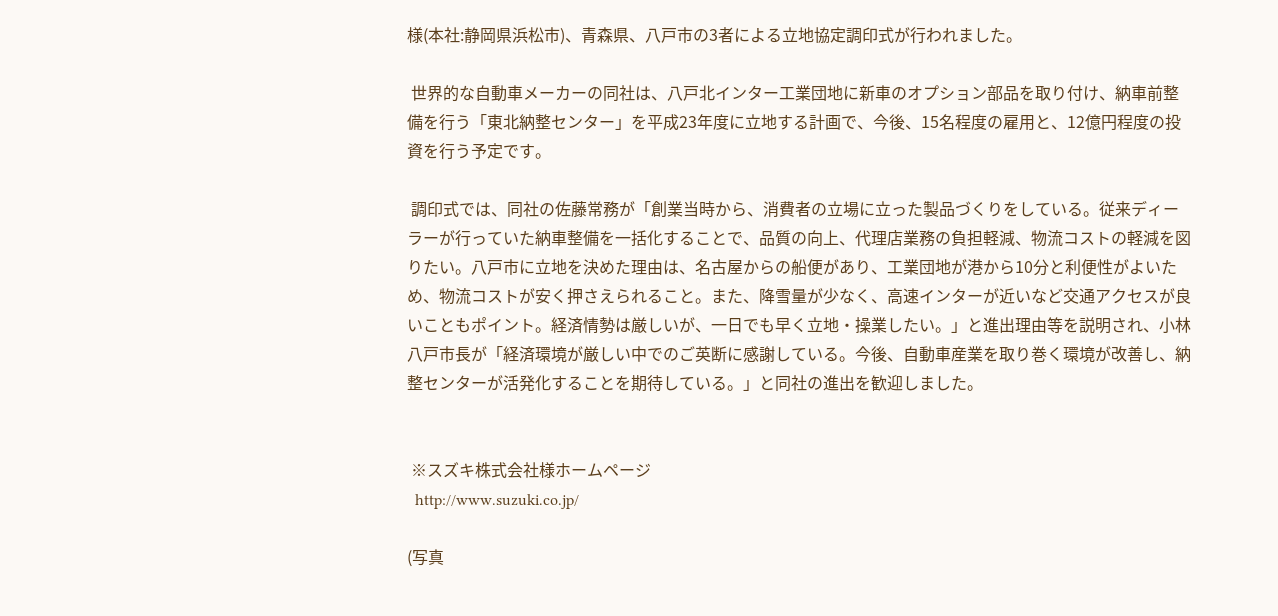様(本社:静岡県浜松市)、青森県、八戸市の3者による立地協定調印式が行われました。

 世界的な自動車メーカーの同社は、八戸北インター工業団地に新車のオプション部品を取り付け、納車前整備を行う「東北納整センター」を平成23年度に立地する計画で、今後、15名程度の雇用と、12億円程度の投資を行う予定です。

 調印式では、同社の佐藤常務が「創業当時から、消費者の立場に立った製品づくりをしている。従来ディーラーが行っていた納車整備を一括化することで、品質の向上、代理店業務の負担軽減、物流コストの軽減を図りたい。八戸市に立地を決めた理由は、名古屋からの船便があり、工業団地が港から10分と利便性がよいため、物流コストが安く押さえられること。また、降雪量が少なく、高速インターが近いなど交通アクセスが良いこともポイント。経済情勢は厳しいが、一日でも早く立地・操業したい。」と進出理由等を説明され、小林八戸市長が「経済環境が厳しい中でのご英断に感謝している。今後、自動車産業を取り巻く環境が改善し、納整センターが活発化することを期待している。」と同社の進出を歓迎しました。


 ※スズキ株式会社様ホームページ
  http://www.suzuki.co.jp/

(写真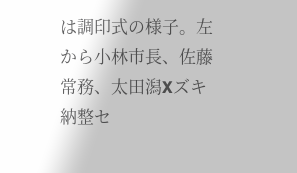は調印式の様子。左から小林市長、佐藤常務、太田潟Xズキ納整セ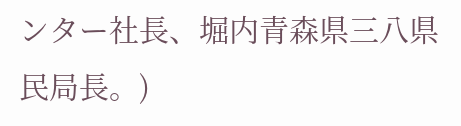ンター社長、堀内青森県三八県民局長。)